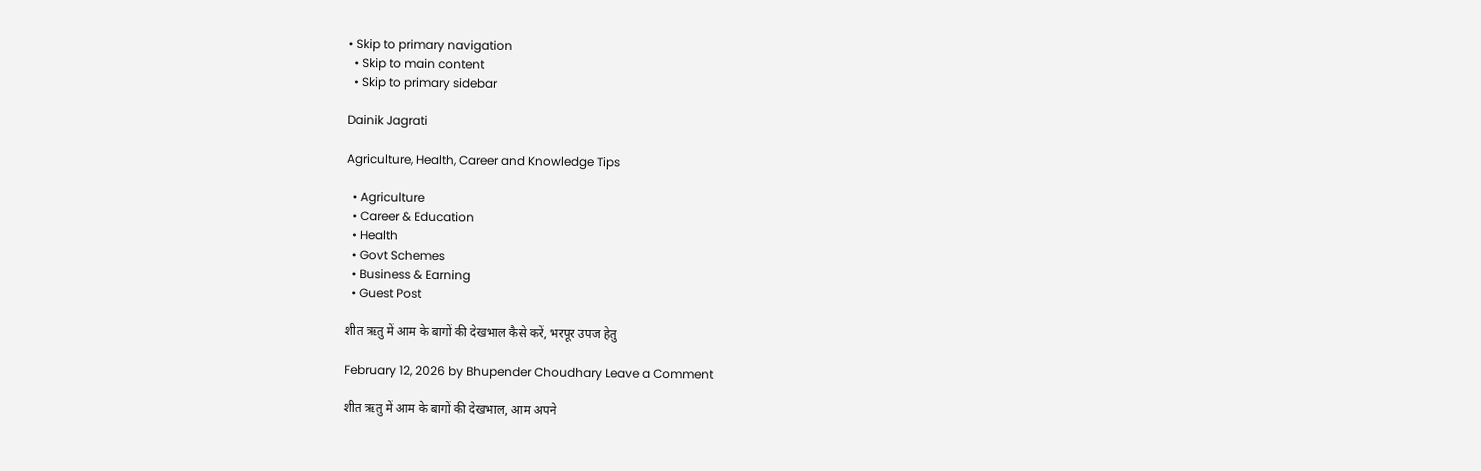• Skip to primary navigation
  • Skip to main content
  • Skip to primary sidebar

Dainik Jagrati

Agriculture, Health, Career and Knowledge Tips

  • Agriculture
  • Career & Education
  • Health
  • Govt Schemes
  • Business & Earning
  • Guest Post

शीत ऋतु में आम के बागों की देखभाल कैसे करें, भरपूर उपज हेतु

February 12, 2026 by Bhupender Choudhary Leave a Comment

शीत ऋतु में आम के बागों की देखभाल, आम अपने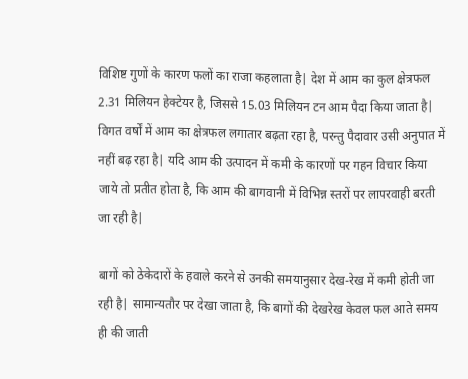विशिष्ट गुणों के कारण फलों का राजा कहलाता है| देश में आम का कुल क्षेत्रफल 2.31 मिलियन हेक्टेयर है, जिससे 15.03 मिलियन टन आम पैदा किया जाता है| विगत वर्षों में आम का क्षेत्रफल लगातार बढ़ता रहा है, परन्तु पैदावार उसी अनुपात में नहीं बढ़ रहा है| यदि आम की उत्पादन में कमी के कारणों पर गहन विचार किया जाये तो प्रतीत होता है, कि आम की बागवानी में विभिन्न स्तरों पर लापरवाही बरती जा रही है|

बागों को ठेकेदारों के हवाले करने से उनकी समयानुसार देख-रेख में कमी होती जा रही है| सामान्यतौर पर देखा जाता है, कि बागों की देखरेख केवल फल आते समय ही की जाती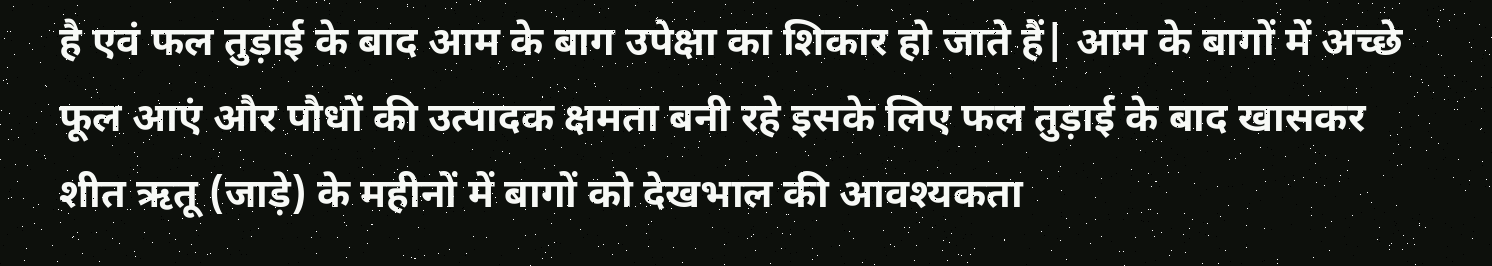है एवं फल तुड़ाई के बाद आम के बाग उपेक्षा का शिकार हो जाते हैं| आम के बागों में अच्छे फूल आएं और पौधों की उत्पादक क्षमता बनी रहे इसके लिए फल तुड़ाई के बाद खासकर शीत ऋतू (जाड़े) के महीनों में बागों को देखभाल की आवश्यकता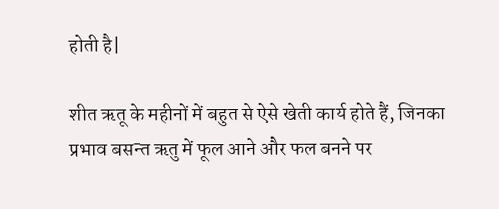होती है|

शीत ऋतू के महीनों में बहुत से ऐसे खेती कार्य होते हैं, जिनका प्रभाव बसन्त ऋतु में फूल आने और फल बनने पर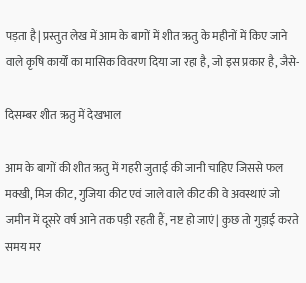पड़ता है| प्रस्तुत लेख में आम के बागों में शीत ऋतु के महीनों में किए जाने वाले कृषि कार्यों का मासिक विवरण दिया जा रहा है, जो इस प्रकार है, जैसे-

दिसम्बर शीत ऋतु में देखभाल

आम के बागों की शीत ऋतु में गहरी जुताई की जानी चाहिए जिससे फल मक्खी, मिज कीट, गुजिया कीट एवं जाले वाले कीट की वे अवस्थाएं जो जमीन में दूसरे वर्ष आने तक पड़ी रहती हैं, नष्ट हो जाएं| कुछ तो गुड़ाई करते समय मर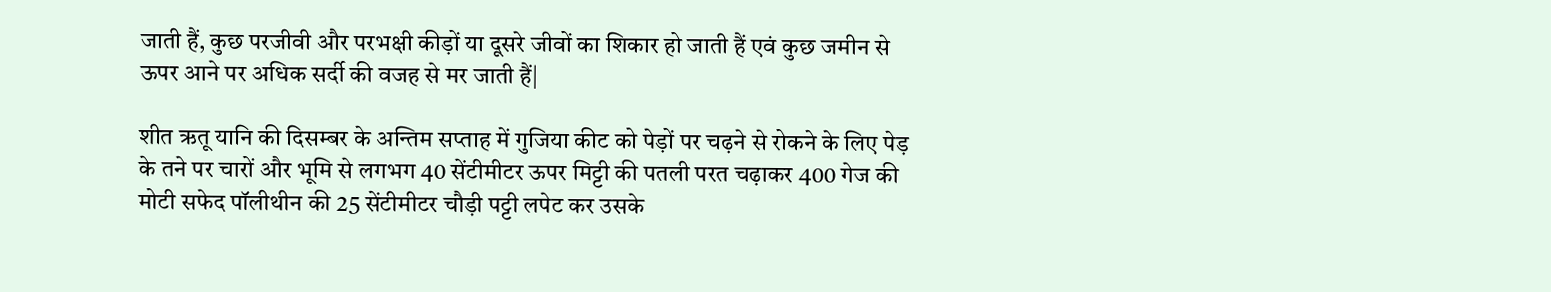जाती हैं, कुछ परजीवी और परभक्षी कीड़ों या दूसरे जीवों का शिकार हो जाती हैं एवं कुछ जमीन से ऊपर आने पर अधिक सर्दी की वजह से मर जाती हैं|

शीत ऋतू यानि की दिसम्बर के अन्तिम सप्ताह में गुजिया कीट को पेड़ों पर चढ़ने से रोकने के लिए पेड़ के तने पर चारों और भूमि से लगभग 40 सेंटीमीटर ऊपर मिट्टी की पतली परत चढ़ाकर 400 गेज की मोटी सफेद पॉलीथीन की 25 सेंटीमीटर चौड़ी पट्टी लपेट कर उसके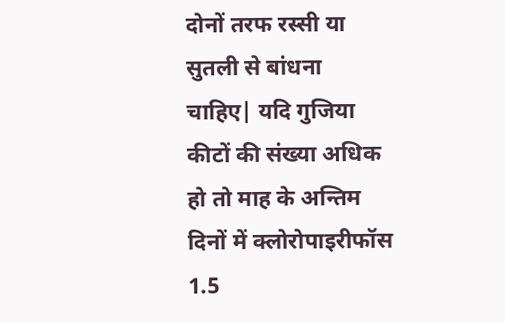दोनों तरफ रस्सी या सुतली से बांधना चाहिए| यदि गुजिया कीटों की संख्या अधिक हो तो माह के अन्तिम दिनों में क्लोरोपाइरीफॉस 1.5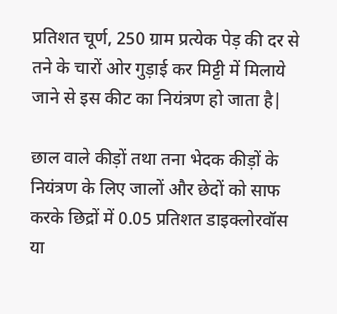प्रतिशत चूर्ण, 250 ग्राम प्रत्येक पेड़ की दर से तने के चारों ओर गुड़ाई कर मिट्टी में मिलाये जाने से इस कीट का नियंत्रण हो जाता है|

छाल वाले कीड़ों तथा तना भेदक कीड़ों के नियंत्रण के लिए जालों और छेदों को साफ करके छिद्रों में 0.05 प्रतिशत डाइक्लोरवॉस या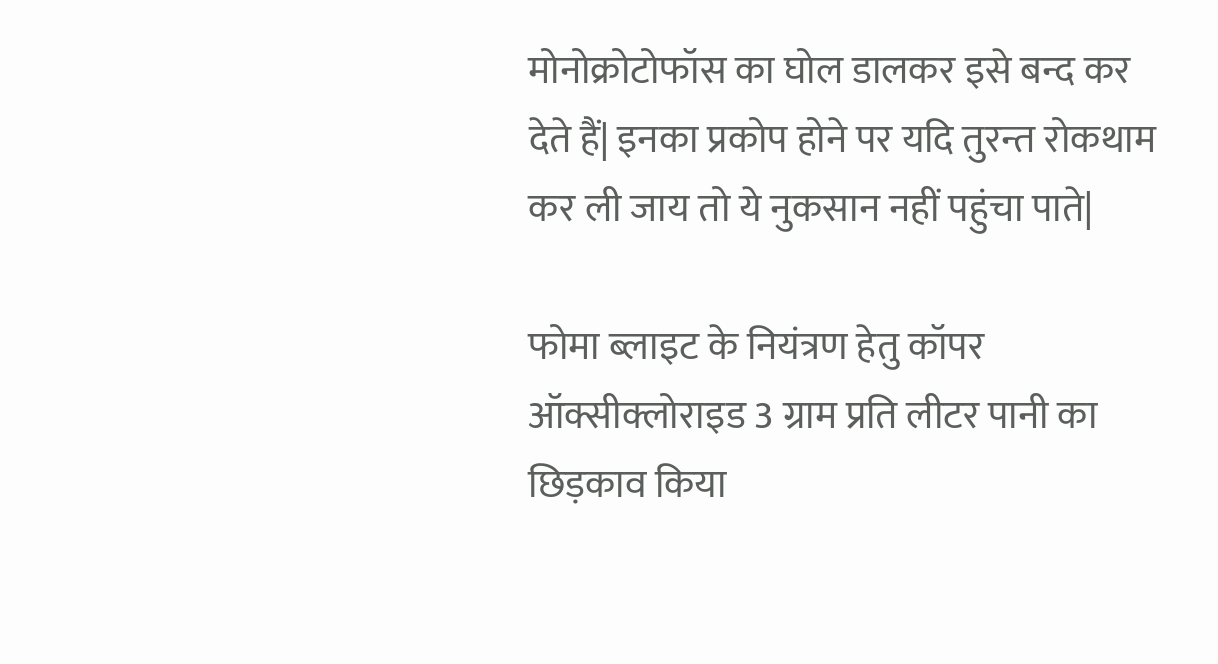मोनोक्रोटोफॉस का घोल डालकर इसे बन्द कर देते हैं| इनका प्रकोप होने पर यदि तुरन्त रोकथाम कर ली जाय तो ये नुकसान नहीं पहुंचा पाते|

फोमा ब्लाइट के नियंत्रण हेतु कॉपर ऑक्सीक्लोराइड 3 ग्राम प्रति लीटर पानी का छिड़काव किया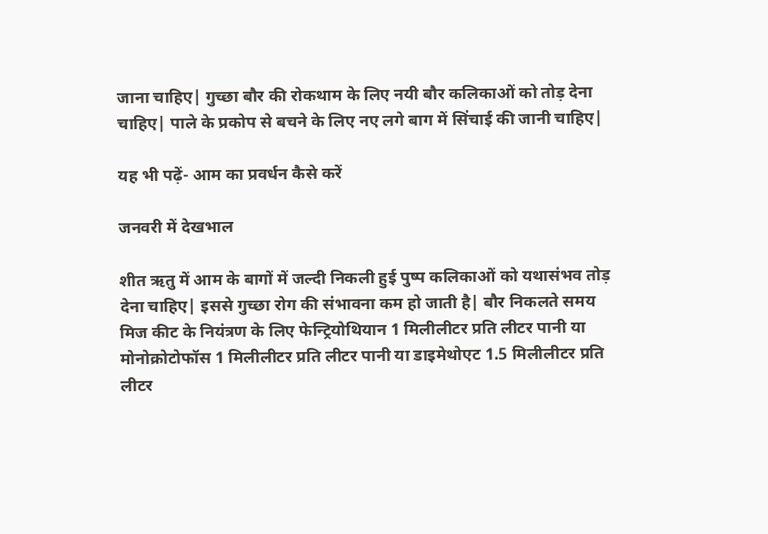जाना चाहिए| गुच्छा बौर की रोकथाम के लिए नयी बौर कलिकाओं को तोड़ देना चाहिए| पाले के प्रकोप से बचने के लिए नए लगे बाग में सिंचाई की जानी चाहिए|

यह भी पढ़ें- आम का प्रवर्धन कैसे करें

जनवरी में देखभाल

शीत ऋतु में आम के बागों में जल्दी निकली हुई पुष्प कलिकाओं को यथासंभव तोड़ देना चाहिए| इससे गुच्छा रोग की संभावना कम हो जाती है| बौर निकलते समय मिज कीट के नियंत्रण के लिए फेन्ट्रियोथियान 1 मिलीलीटर प्रति लीटर पानी या मोनोक्रोटोफॉस 1 मिलीलीटर प्रति लीटर पानी या डाइमेथोएट 1.5 मिलीलीटर प्रति लीटर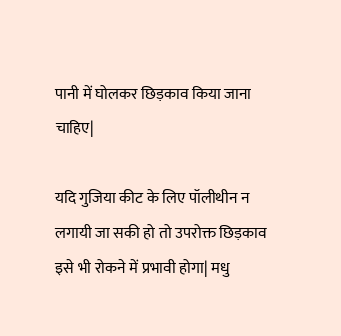पानी में घोलकर छिड़काव किया जाना चाहिए|

यदि गुजिया कीट के लिए पॉलीथीन न लगायी जा सकी हो तो उपरोक्त छिड़काव इसे भी रोकने में प्रभावी होगा| मधु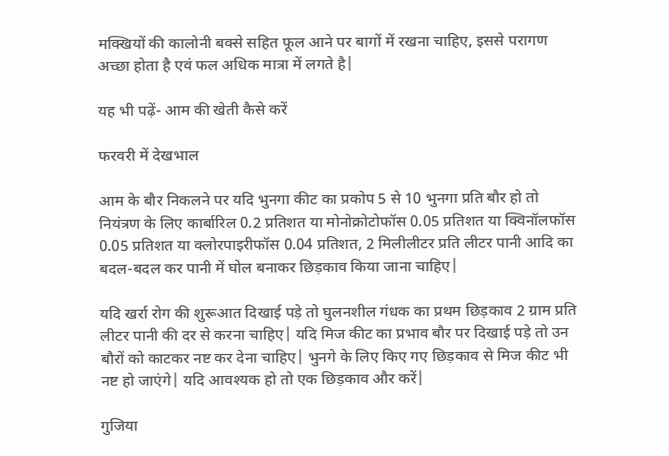मक्खियों की कालोनी बक्से सहित फूल आने पर बागों में रखना चाहिए, इससे परागण अच्छा होता है एवं फल अधिक मात्रा में लगते है|

यह भी पढ़ें- आम की खेती कैसे करें

फरवरी में देखभाल

आम के बौर निकलने पर यदि भुनगा कीट का प्रकोप 5 से 10 भुनगा प्रति बौर हो तो नियंत्रण के लिए कार्बारिल 0.2 प्रतिशत या मोनोक्रोटोफॉस 0.05 प्रतिशत या क्विनॉलफॉस 0.05 प्रतिशत या क्लोरपाइरीफॉस 0.04 प्रतिशत, 2 मिलीलीटर प्रति लीटर पानी आदि का बदल-बदल कर पानी में घोल बनाकर छिड़काव किया जाना चाहिए|

यदि खर्रा रोग की शुरूआत दिखाई पड़े तो घुलनशील गंधक का प्रथम छिड़काव 2 ग्राम प्रति लीटर पानी की दर से करना चाहिए| यदि मिज कीट का प्रभाव बौर पर दिखाई पड़े तो उन बौरों को काटकर नष्ट कर देना चाहिए| भुनगे के लिए किए गए छिड़काव से मिज कीट भी नष्ट हो जाएंगे| यदि आवश्यक हो तो एक छिड़काव और करें|

गुजिया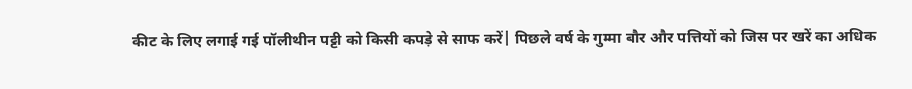कीट के लिए लगाई गई पॉलीथीन पट्टी को किसी कपड़े से साफ करें| पिछले वर्ष के गुम्मा बौर और पत्तियों को जिस पर खरें का अधिक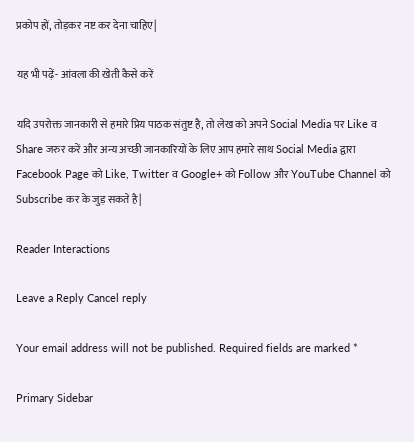प्रकोप हों, तोड़कर नष्ट कर देना चाहिए|

यह भी पढ़ें- आंवला की खेती कैसे करें

यदि उपरोक्त जानकारी से हमारे प्रिय पाठक संतुष्ट है, तो लेख को अपने Social Media पर Like व Share जरुर करें और अन्य अच्छी जानकारियों के लिए आप हमारे साथ Social Media द्वारा Facebook Page को Like, Twitter व Google+ को Follow और YouTube Channel को Subscribe कर के जुड़ सकते है|

Reader Interactions

Leave a Reply Cancel reply

Your email address will not be published. Required fields are marked *

Primary Sidebar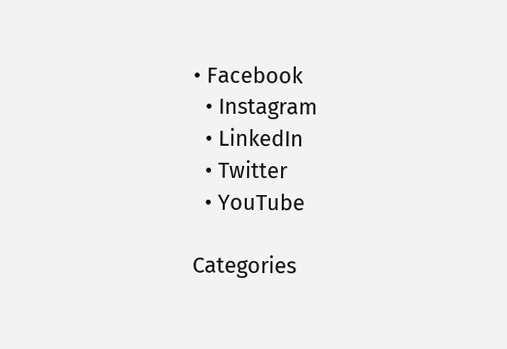• Facebook
  • Instagram
  • LinkedIn
  • Twitter
  • YouTube

Categories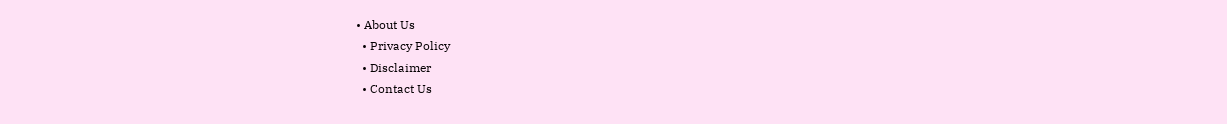• About Us
  • Privacy Policy
  • Disclaimer
  • Contact Us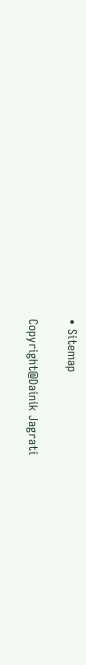• Sitemap

Copyright@Dainik Jagrati